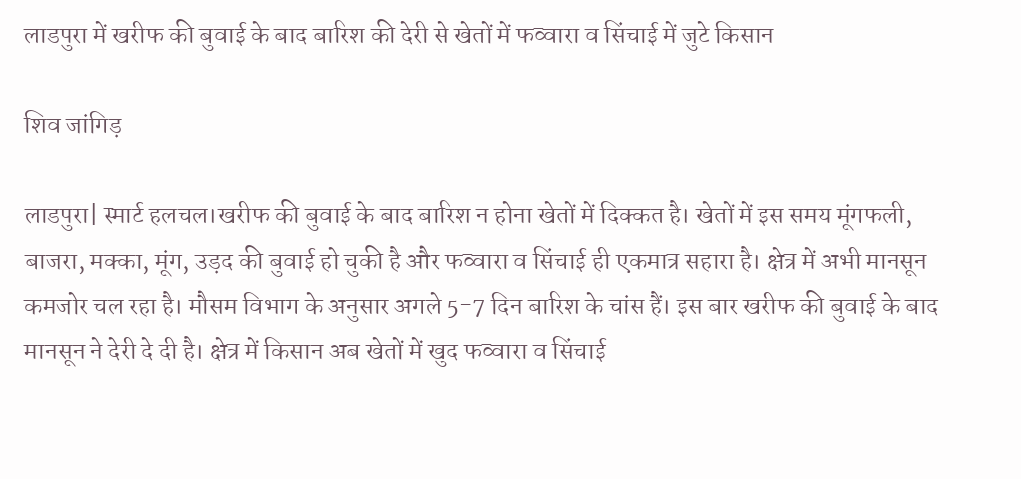लाडपुरा में खरीफ की बुवाई के बाद बारिश की देरी से खेतों में फव्वारा व सिंचाई में जुटे किसान

शिव जांगिड़

लाडपुरा| स्मार्ट हलचल।खरीफ की बुवाई के बाद बारिश न होना खेतों में दिक्कत है। खेतों में इस समय मूंगफली, बाजरा, मक्का, मूंग, उड़द की बुवाई हो चुकी है और फव्वारा व सिंचाई ही एकमात्र सहारा है। क्षेत्र में अभी मानसून कमजोर चल रहा है। मौसम विभाग के अनुसार अगले 5-7 दिन बारिश के चांस हैं। इस बार खरीफ की बुवाई के बाद मानसून ने देरी दे दी है। क्षेत्र में किसान अब खेतों में खुद फव्वारा व सिंचाई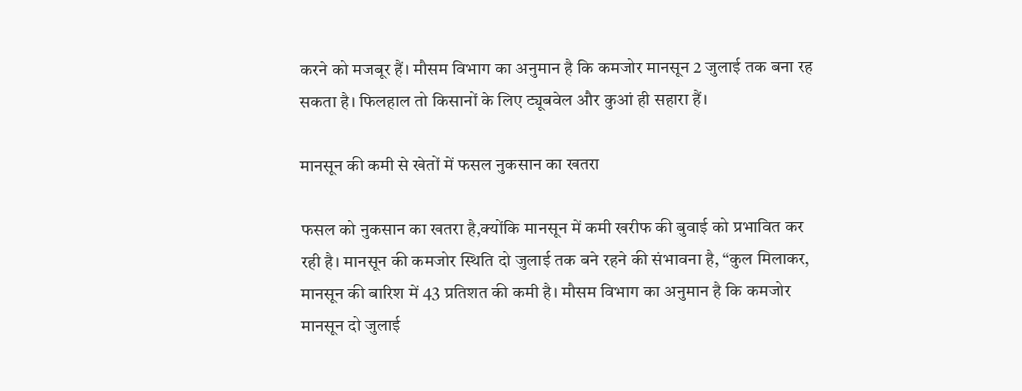करने को मजबूर हैं। मौसम विभाग का अनुमान है कि कमजोर मानसून 2 जुलाई तक बना रह सकता है। फिलहाल तो किसानों के लिए ट्यूबवेल और कुआं ही सहारा हैं।

मानसून की कमी से खेतों में फसल नुकसान का खतरा

फसल को नुकसान का खतरा है,क्योंकि मानसून में कमी खरीफ की बुवाई को प्रभावित कर रही है। मानसून की कमजोर स्थिति दो जुलाई तक बने रहने की संभावना है, “कुल मिलाकर, मानसून की बारिश में 43 प्रतिशत की कमी है। मौसम विभाग का अनुमान है कि कमजोर मानसून दो जुलाई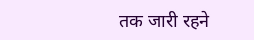तक जारी रहने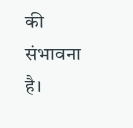की संभावना है।